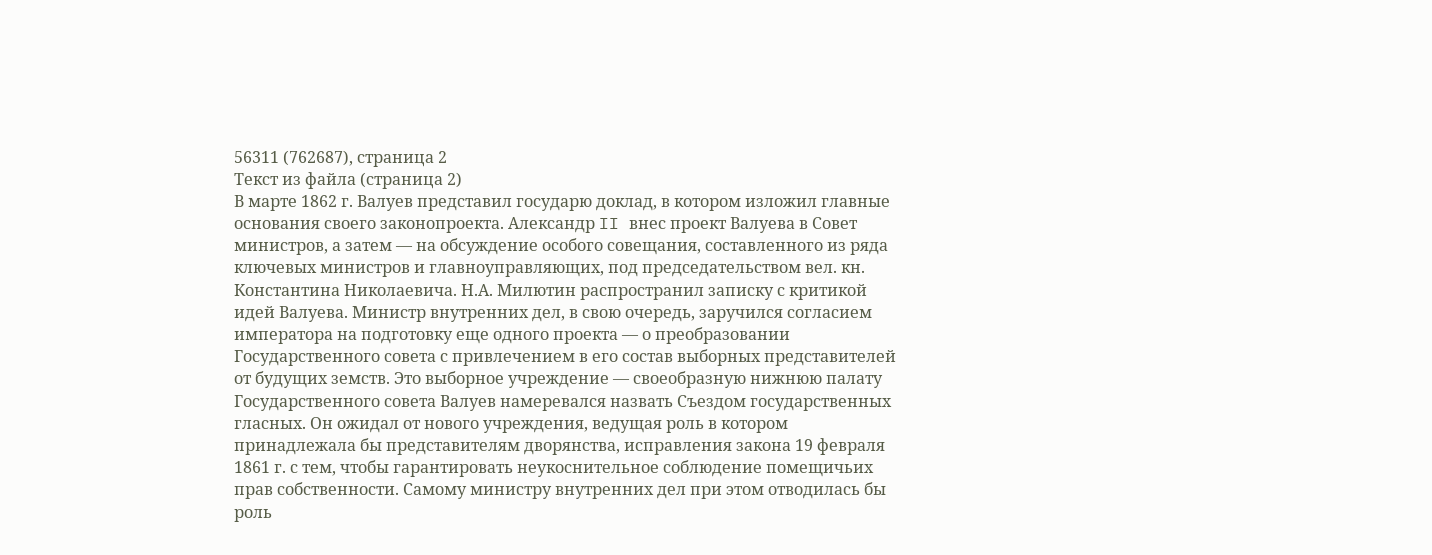56311 (762687), страница 2
Текст из файла (страница 2)
В марте 1862 г. Валуев представил государю доклад, в котором изложил главные основания своего законопроекта. Александр II внес проект Валуева в Совет министров, а затем — на обсуждение особого совещания, составленного из ряда ключевых министров и главноуправляющих, под председательством вел. кн. Константина Николаевича. Н.А. Милютин распространил записку с критикой идей Валуева. Министр внутренних дел, в свою очередь, заручился согласием императора на подготовку еще одного проекта — о преобразовании Государственного совета с привлечением в его состав выборных представителей от будущих земств. Это выборное учреждение — своеобразную нижнюю палату Государственного совета Валуев намеревался назвать Съездом государственных гласных. Он ожидал от нового учреждения, ведущая роль в котором принадлежала бы представителям дворянства, исправления закона 19 февраля 1861 г. с тем, чтобы гарантировать неукоснительное соблюдение помещичьих прав собственности. Самому министру внутренних дел при этом отводилась бы роль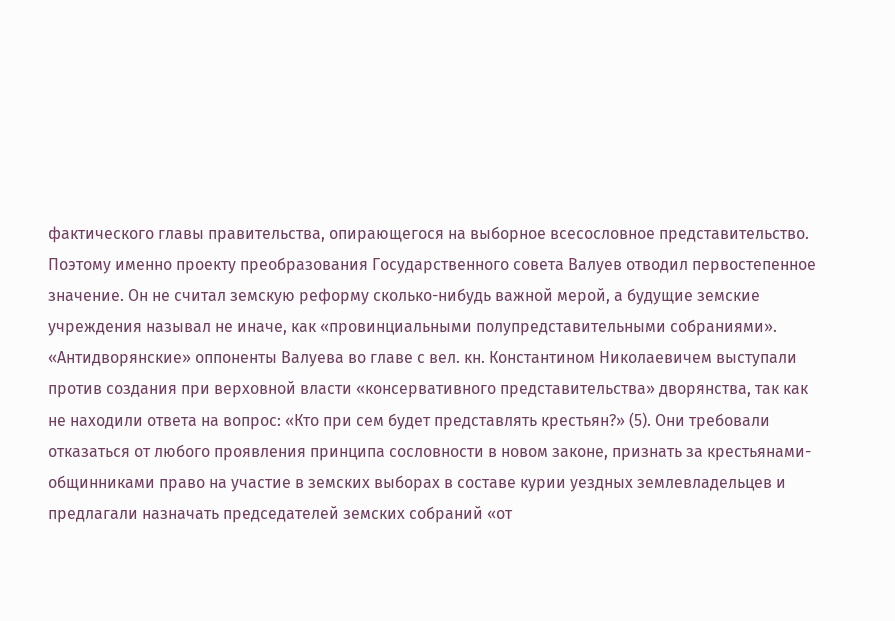фактического главы правительства, опирающегося на выборное всесословное представительство. Поэтому именно проекту преобразования Государственного совета Валуев отводил первостепенное значение. Он не считал земскую реформу сколько-нибудь важной мерой, а будущие земские учреждения называл не иначе, как «провинциальными полупредставительными собраниями». «Антидворянские» оппоненты Валуева во главе с вел. кн. Константином Николаевичем выступали против создания при верховной власти «консервативного представительства» дворянства, так как не находили ответа на вопрос: «Кто при сем будет представлять крестьян?» (5). Они требовали отказаться от любого проявления принципа сословности в новом законе, признать за крестьянами-общинниками право на участие в земских выборах в составе курии уездных землевладельцев и предлагали назначать председателей земских собраний «от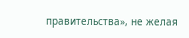правительства», не желая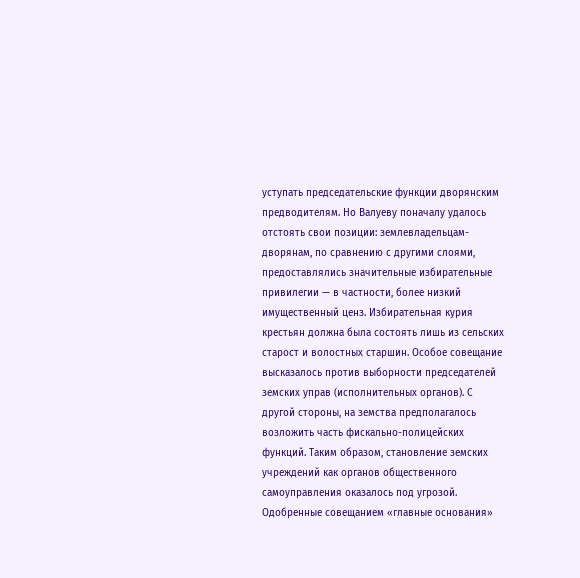уступать председательские функции дворянским предводителям. Но Валуеву поначалу удалось отстоять свои позиции: землевладельцам-дворянам, по сравнению с другими слоями, предоставлялись значительные избирательные привилегии — в частности, более низкий имущественный ценз. Избирательная курия крестьян должна была состоять лишь из сельских старост и волостных старшин. Особое совещание высказалось против выборности председателей земских управ (исполнительных органов). С другой стороны, на земства предполагалось возложить часть фискально-полицейских функций. Таким образом, становление земских учреждений как органов общественного самоуправления оказалось под угрозой. Одобренные совещанием «главные основания»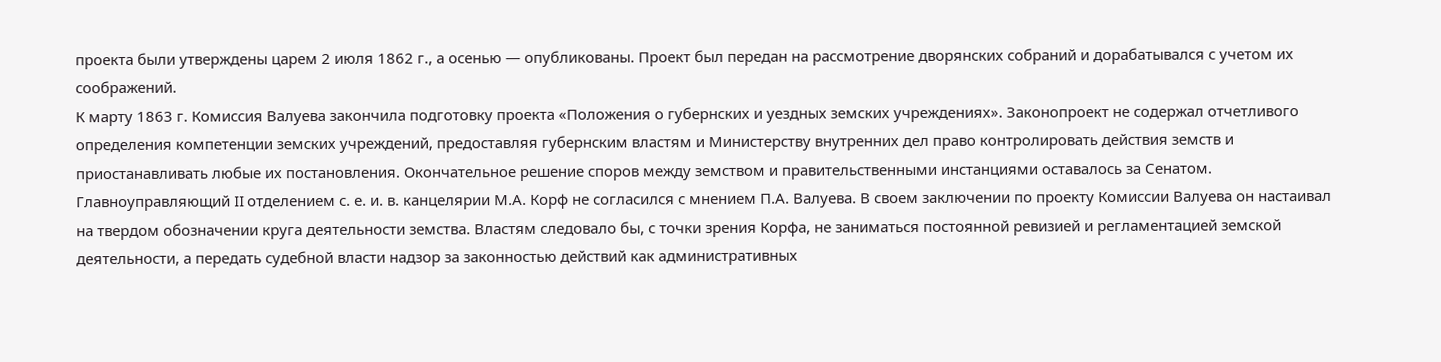проекта были утверждены царем 2 июля 1862 г., а осенью — опубликованы. Проект был передан на рассмотрение дворянских собраний и дорабатывался с учетом их соображений.
К марту 1863 г. Комиссия Валуева закончила подготовку проекта «Положения о губернских и уездных земских учреждениях». Законопроект не содержал отчетливого определения компетенции земских учреждений, предоставляя губернским властям и Министерству внутренних дел право контролировать действия земств и приостанавливать любые их постановления. Окончательное решение споров между земством и правительственными инстанциями оставалось за Сенатом.
Главноуправляющий II отделением с. е. и. в. канцелярии М.А. Корф не согласился с мнением П.А. Валуева. В своем заключении по проекту Комиссии Валуева он настаивал на твердом обозначении круга деятельности земства. Властям следовало бы, с точки зрения Корфа, не заниматься постоянной ревизией и регламентацией земской деятельности, а передать судебной власти надзор за законностью действий как административных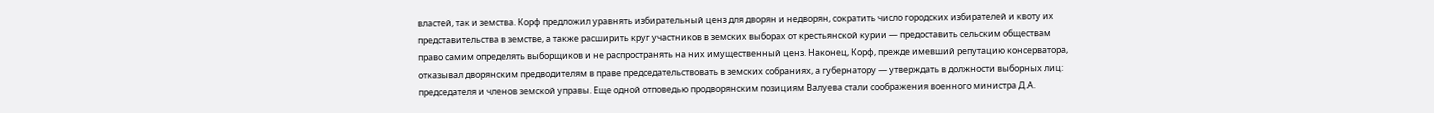властей, так и земства. Корф предложил уравнять избирательный ценз для дворян и недворян, сократить число городских избирателей и квоту их представительства в земстве, а также расширить круг участников в земских выборах от крестьянской курии — предоставить сельским обществам право самим определять выборщиков и не распространять на них имущественный ценз. Наконец, Корф, прежде имевший репутацию консерватора, отказывал дворянским предводителям в праве председательствовать в земских собраниях, а губернатору — утверждать в должности выборных лиц: председателя и членов земской управы. Еще одной отповедью продворянским позициям Валуева стали соображения военного министра Д.А.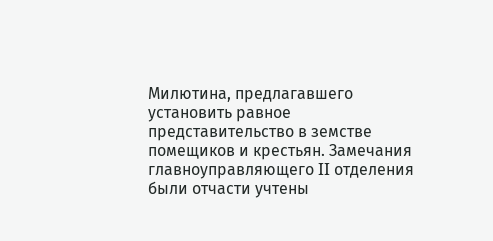Милютина, предлагавшего установить равное представительство в земстве помещиков и крестьян. Замечания главноуправляющего II отделения были отчасти учтены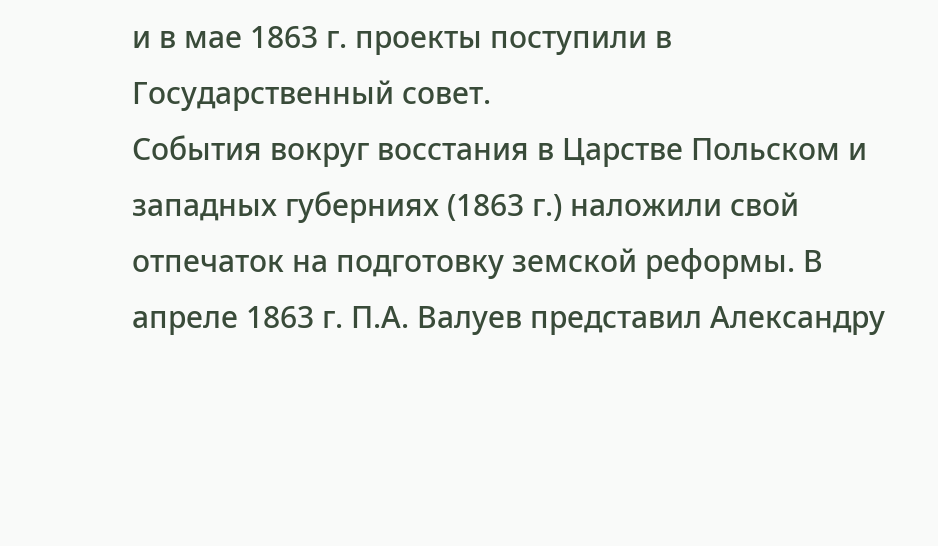и в мае 1863 г. проекты поступили в Государственный совет.
События вокруг восстания в Царстве Польском и западных губерниях (1863 г.) наложили свой отпечаток на подготовку земской реформы. В апреле 1863 г. П.А. Валуев представил Александру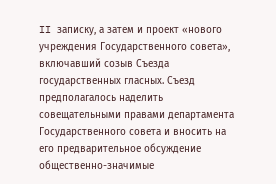II записку, а затем и проект «нового учреждения Государственного совета», включавший созыв Съезда государственных гласных. Съезд предполагалось наделить совещательными правами департамента Государственного совета и вносить на его предварительное обсуждение общественно-значимые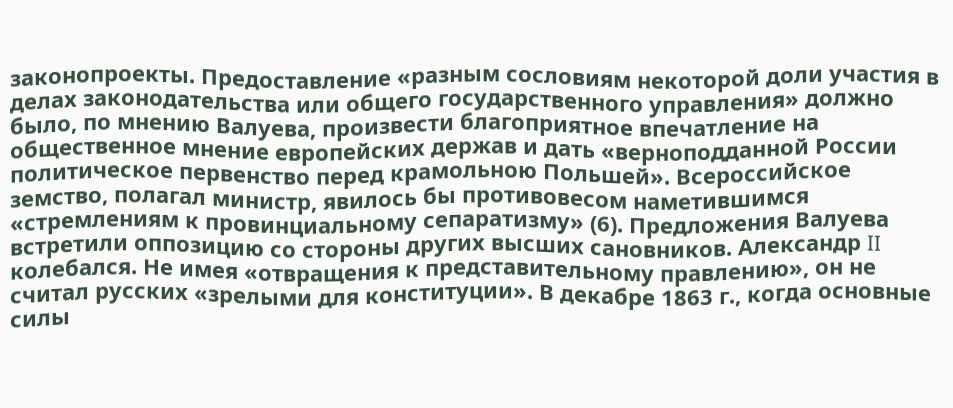законопроекты. Предоставление «разным сословиям некоторой доли участия в делах законодательства или общего государственного управления» должно было, по мнению Валуева, произвести благоприятное впечатление на общественное мнение европейских держав и дать «верноподданной России политическое первенство перед крамольною Польшей». Всероссийское земство, полагал министр, явилось бы противовесом наметившимся «стремлениям к провинциальному сепаратизму» (6). Предложения Валуева встретили оппозицию со стороны других высших сановников. Александр II колебался. Не имея «отвращения к представительному правлению», он не считал русских «зрелыми для конституции». В декабре 1863 г., когда основные силы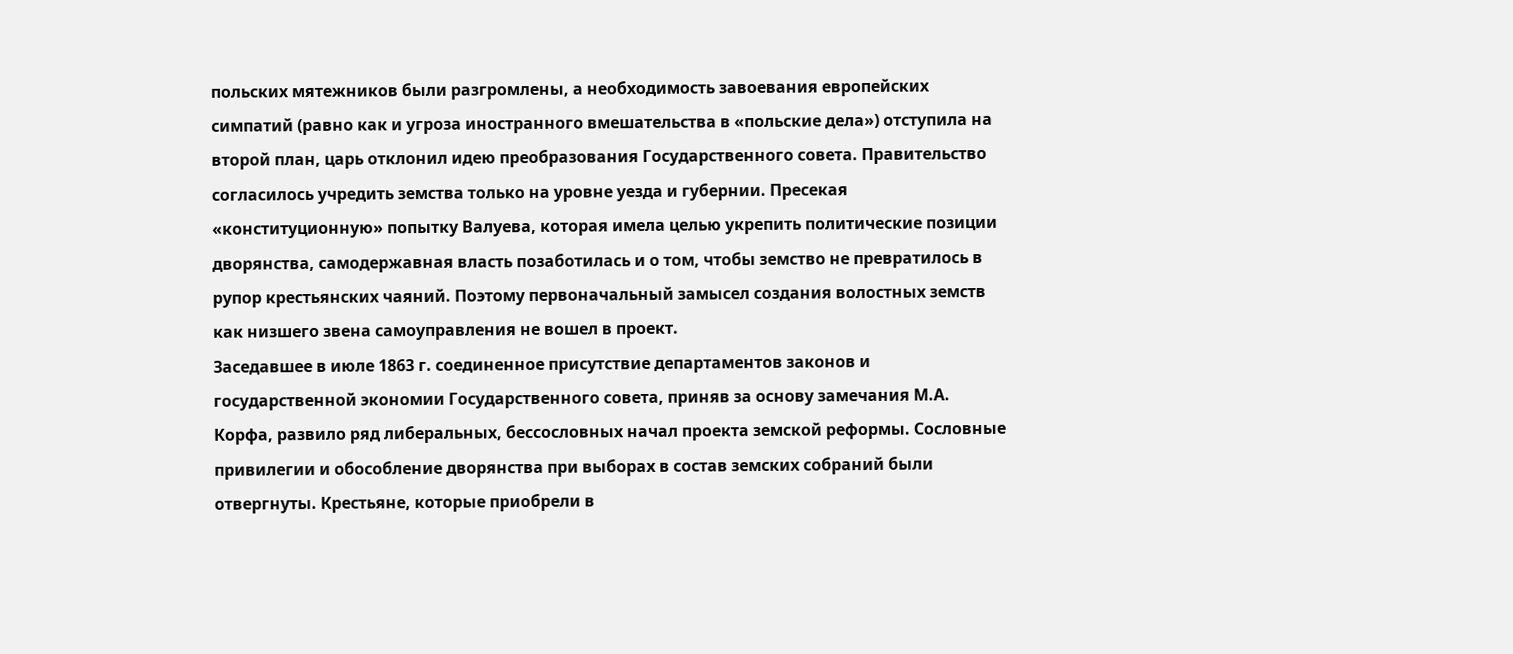польских мятежников были разгромлены, а необходимость завоевания европейских симпатий (равно как и угроза иностранного вмешательства в «польские дела») отступила на второй план, царь отклонил идею преобразования Государственного совета. Правительство согласилось учредить земства только на уровне уезда и губернии. Пресекая «конституционную» попытку Валуева, которая имела целью укрепить политические позиции дворянства, самодержавная власть позаботилась и о том, чтобы земство не превратилось в рупор крестьянских чаяний. Поэтому первоначальный замысел создания волостных земств как низшего звена самоуправления не вошел в проект.
Заседавшее в июле 1863 г. соединенное присутствие департаментов законов и государственной экономии Государственного совета, приняв за основу замечания М.А. Корфа, развило ряд либеральных, бессословных начал проекта земской реформы. Сословные привилегии и обособление дворянства при выборах в состав земских собраний были отвергнуты. Крестьяне, которые приобрели в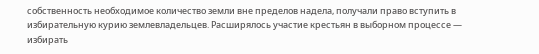собственность необходимое количество земли вне пределов надела, получали право вступить в избирательную курию землевладельцев. Расширялось участие крестьян в выборном процессе — избирать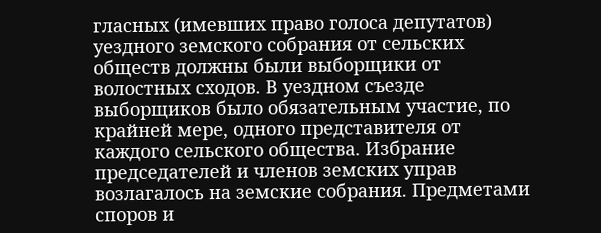гласных (имевших право голоса депутатов) уездного земского собрания от сельских обществ должны были выборщики от волостных сходов. В уездном съезде выборщиков было обязательным участие, по крайней мере, одного представителя от каждого сельского общества. Избрание председателей и членов земских управ возлагалось на земские собрания. Предметами споров и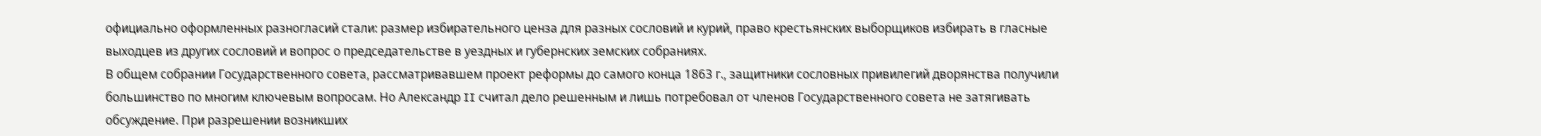официально оформленных разногласий стали: размер избирательного ценза для разных сословий и курий, право крестьянских выборщиков избирать в гласные выходцев из других сословий и вопрос о председательстве в уездных и губернских земских собраниях.
В общем собрании Государственного совета, рассматривавшем проект реформы до самого конца 1863 г., защитники сословных привилегий дворянства получили большинство по многим ключевым вопросам. Но Александр II считал дело решенным и лишь потребовал от членов Государственного совета не затягивать обсуждение. При разрешении возникших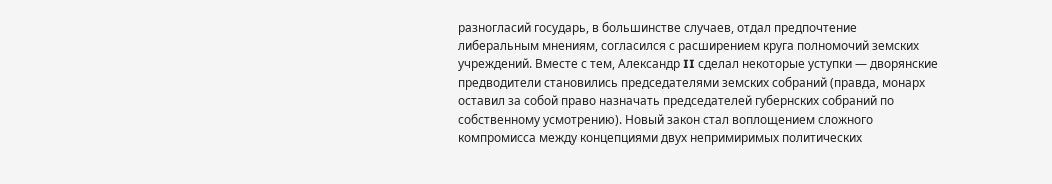разногласий государь, в большинстве случаев, отдал предпочтение либеральным мнениям, согласился с расширением круга полномочий земских учреждений. Вместе с тем, Александр II сделал некоторые уступки — дворянские предводители становились председателями земских собраний (правда, монарх оставил за собой право назначать председателей губернских собраний по собственному усмотрению). Новый закон стал воплощением сложного компромисса между концепциями двух непримиримых политических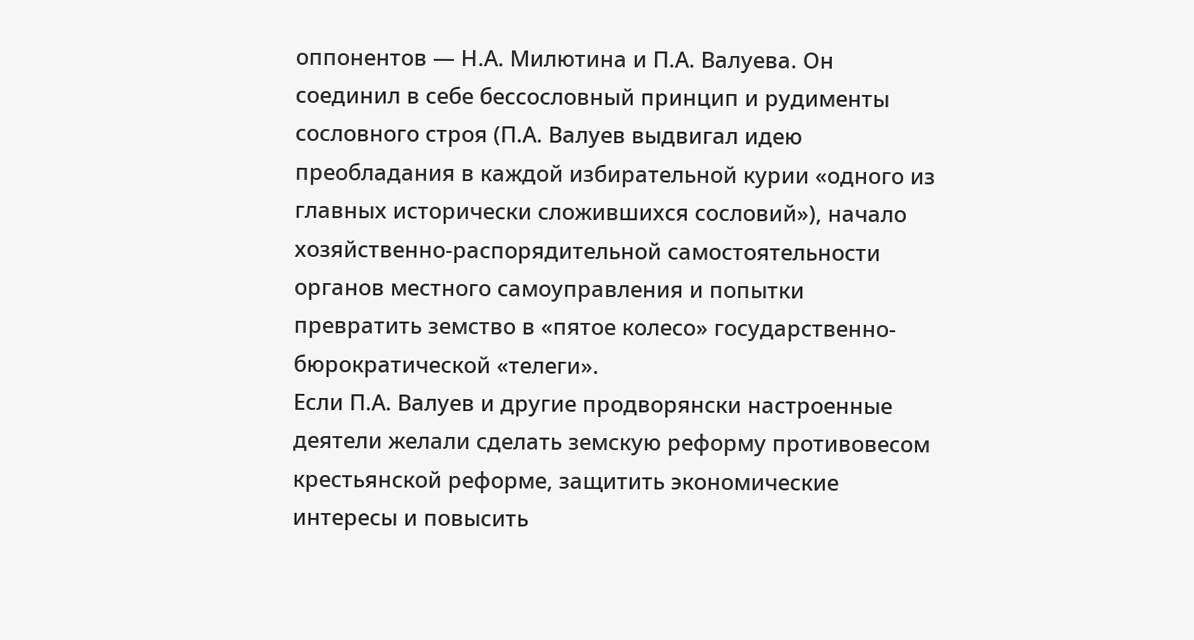оппонентов — Н.А. Милютина и П.А. Валуева. Он соединил в себе бессословный принцип и рудименты сословного строя (П.А. Валуев выдвигал идею преобладания в каждой избирательной курии «одного из главных исторически сложившихся сословий»), начало хозяйственно-распорядительной самостоятельности органов местного самоуправления и попытки превратить земство в «пятое колесо» государственно-бюрократической «телеги».
Если П.А. Валуев и другие продворянски настроенные деятели желали сделать земскую реформу противовесом крестьянской реформе, защитить экономические интересы и повысить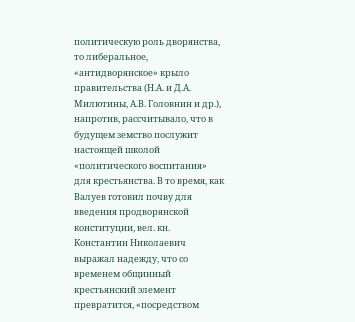политическую роль дворянства, то либеральное, «антидворянское» крыло правительства (Н.А. и Д.А. Милютины, А.В. Головнин и др.), напротив, рассчитывало, что в будущем земство послужит настоящей школой «политического воспитания» для крестьянства. В то время, как Валуев готовил почву для введения продворянской конституции, вел. кн. Константин Николаевич выражал надежду, что со временем общинный крестьянский элемент превратится, «посредством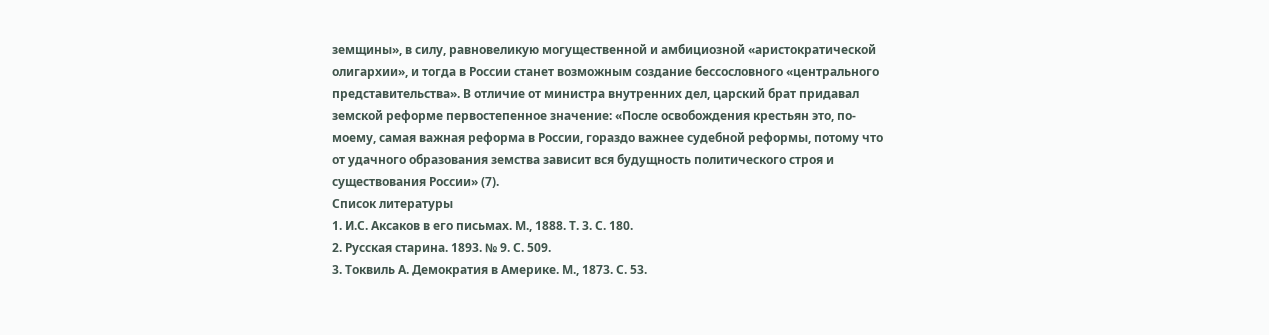земщины», в силу, равновеликую могущественной и амбициозной «аристократической олигархии», и тогда в России станет возможным создание бессословного «центрального представительства». В отличие от министра внутренних дел, царский брат придавал земской реформе первостепенное значение: «После освобождения крестьян это, по-моему, самая важная реформа в России, гораздо важнее судебной реформы, потому что от удачного образования земства зависит вся будущность политического строя и существования России» (7).
Список литературы
1. И.С. Аксаков в его письмах. М., 1888. Т. 3. С. 180.
2. Русская старина. 1893. № 9. С. 509.
3. Токвиль А. Демократия в Америке. М., 1873. С. 53.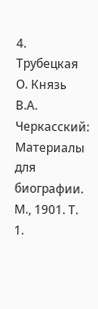4. Трубецкая О. Князь В.А. Черкасский: Материалы для биографии. М., 1901. Т. 1.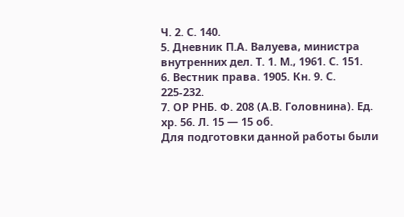Ч. 2. С. 140.
5. Дневник П.А. Валуева, министра внутренних дел. Т. 1. М., 1961. С. 151.
6. Вестник права. 1905. Кн. 9. С. 225-232.
7. ОР РНБ. Ф. 208 (А.В. Головнина). Ед. хр. 56. Л. 15 — 15 об.
Для подготовки данной работы были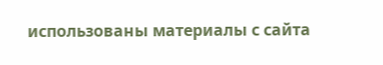использованы материалы с сайта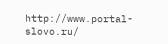http://www.portal-slovo.ru/